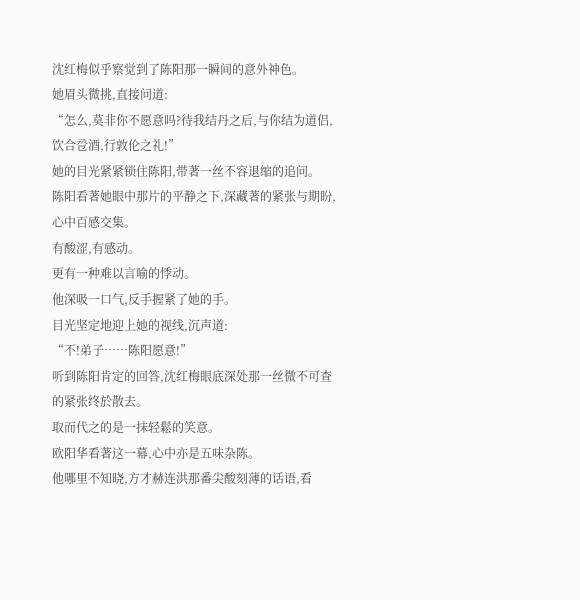沈红梅似乎察觉到了陈阳那一瞬间的意外神色。
她眉头微挑,直接问道:
“怎么,莫非你不愿意吗?待我结丹之后,与你结为道侣,饮合卺酒,行敦伦之礼!”
她的目光紧紧锁住陈阳,带著一丝不容退缩的追问。
陈阳看著她眼中那片的平静之下,深藏著的紧张与期盼,心中百感交集。
有酸涩,有感动。
更有一种难以言喻的悸动。
他深吸一口气,反手握紧了她的手。
目光坚定地迎上她的视线,沉声道:
“不!弟子……陈阳愿意!”
听到陈阳肯定的回答,沈红梅眼底深处那一丝微不可查的紧张终於散去。
取而代之的是一抹轻鬆的笑意。
欧阳华看著这一幕,心中亦是五味杂陈。
他哪里不知晓,方才赫连洪那番尖酸刻薄的话语,看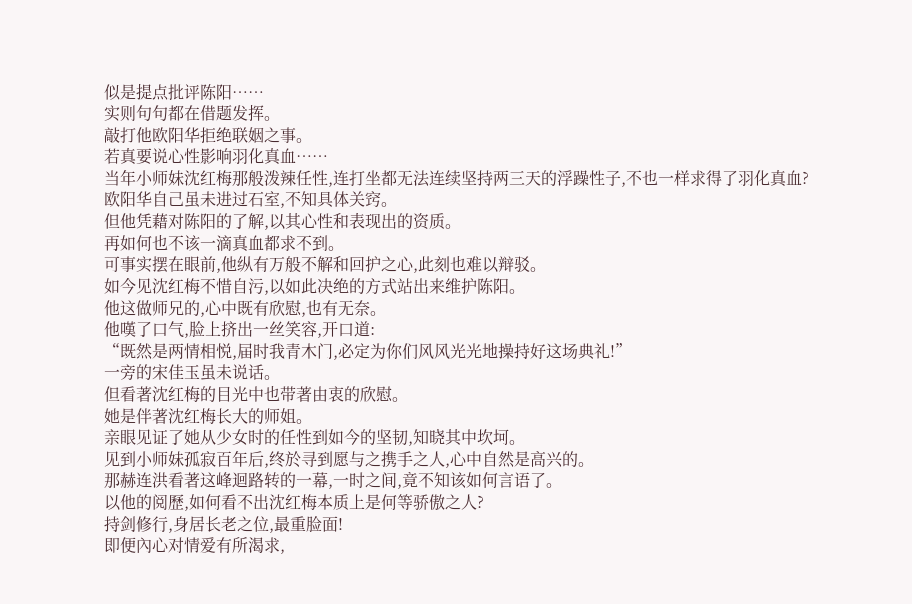似是提点批评陈阳……
实则句句都在借题发挥。
敲打他欧阳华拒绝联姻之事。
若真要说心性影响羽化真血……
当年小师妹沈红梅那般泼辣任性,连打坐都无法连续坚持两三天的浮躁性子,不也一样求得了羽化真血?
欧阳华自己虽未进过石室,不知具体关窍。
但他凭藉对陈阳的了解,以其心性和表现出的资质。
再如何也不该一滴真血都求不到。
可事实摆在眼前,他纵有万般不解和回护之心,此刻也难以辩驳。
如今见沈红梅不惜自污,以如此决绝的方式站出来维护陈阳。
他这做师兄的,心中既有欣慰,也有无奈。
他嘆了口气,脸上挤出一丝笑容,开口道:
“既然是两情相悦,届时我青木门,必定为你们风风光光地操持好这场典礼!”
一旁的宋佳玉虽未说话。
但看著沈红梅的目光中也带著由衷的欣慰。
她是伴著沈红梅长大的师姐。
亲眼见证了她从少女时的任性到如今的坚韧,知晓其中坎坷。
见到小师妹孤寂百年后,终於寻到愿与之携手之人,心中自然是高兴的。
那赫连洪看著这峰迴路转的一幕,一时之间,竟不知该如何言语了。
以他的阅歷,如何看不出沈红梅本质上是何等骄傲之人?
持剑修行,身居长老之位,最重脸面!
即便內心对情爱有所渴求,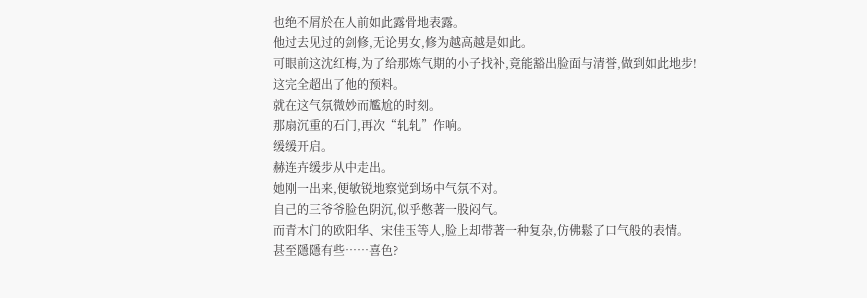也绝不屑於在人前如此露骨地表露。
他过去见过的剑修,无论男女,修为越高越是如此。
可眼前这沈红梅,为了给那炼气期的小子找补,竟能豁出脸面与清誉,做到如此地步!
这完全超出了他的预料。
就在这气氛微妙而尷尬的时刻。
那扇沉重的石门,再次“轧轧”作响。
缓缓开启。
赫连卉缓步从中走出。
她刚一出来,便敏锐地察觉到场中气氛不对。
自己的三爷爷脸色阴沉,似乎憋著一股闷气。
而青木门的欧阳华、宋佳玉等人,脸上却带著一种复杂,仿佛鬆了口气般的表情。
甚至隱隱有些……喜色?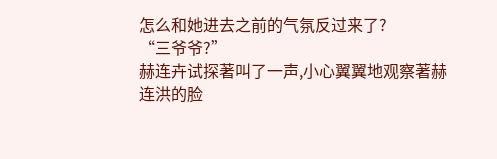怎么和她进去之前的气氛反过来了?
“三爷爷?”
赫连卉试探著叫了一声,小心翼翼地观察著赫连洪的脸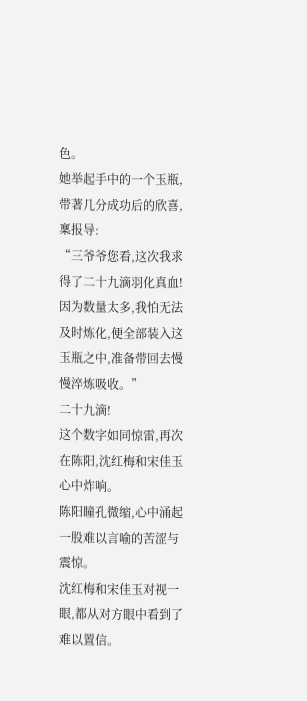色。
她举起手中的一个玉瓶,带著几分成功后的欣喜,稟报导:
“三爷爷您看,这次我求得了二十九滴羽化真血!因为数量太多,我怕无法及时炼化,便全部装入这玉瓶之中,准备带回去慢慢淬炼吸收。”
二十九滴!
这个数字如同惊雷,再次在陈阳,沈红梅和宋佳玉心中炸响。
陈阳瞳孔微缩,心中涌起一股难以言喻的苦涩与震惊。
沈红梅和宋佳玉对视一眼,都从对方眼中看到了难以置信。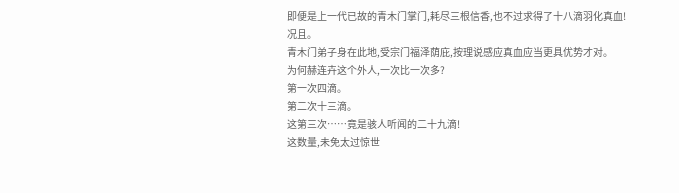即便是上一代已故的青木门掌门,耗尽三根信香,也不过求得了十八滴羽化真血!
况且。
青木门弟子身在此地,受宗门福泽荫庇,按理说感应真血应当更具优势才对。
为何赫连卉这个外人,一次比一次多?
第一次四滴。
第二次十三滴。
这第三次……竟是骇人听闻的二十九滴!
这数量,未免太过惊世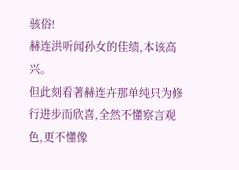骇俗!
赫连洪听闻孙女的佳绩,本该高兴。
但此刻看著赫连卉那单纯只为修行进步而欣喜,全然不懂察言观色,更不懂像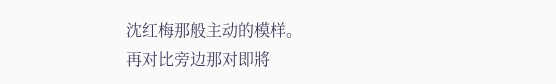沈红梅那般主动的模样。
再对比旁边那对即將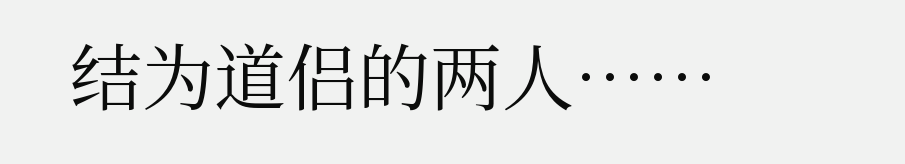结为道侣的两人……